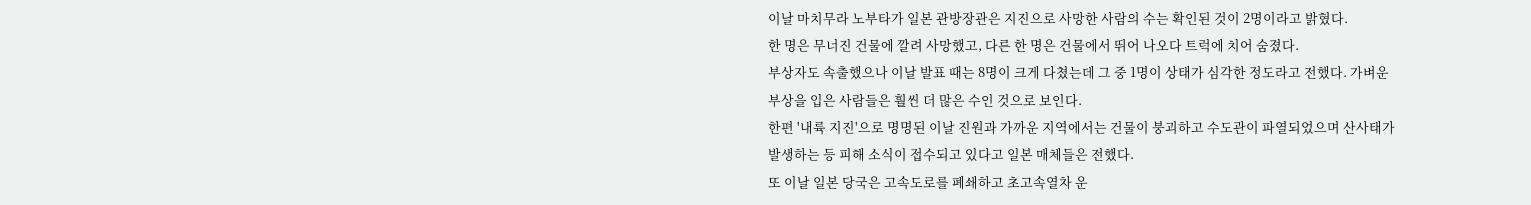이날 마치무라 노부타가 일본 관방장관은 지진으로 사망한 사람의 수는 확인된 것이 2명이라고 밝혔다.
한 명은 무너진 건물에 깔려 사망했고, 다른 한 명은 건물에서 뛰어 나오다 트럭에 치어 숨졌다.
부상자도 속출했으나 이날 발표 때는 8명이 크게 다쳤는데 그 중 1명이 상태가 심각한 정도라고 전했다. 가벼운 부상을 입은 사람들은 훨씬 더 많은 수인 것으로 보인다.
한편 '내륙 지진'으로 명명된 이날 진원과 가까운 지역에서는 건물이 붕괴하고 수도관이 파열되었으며 산사태가 발생하는 등 피해 소식이 접수되고 있다고 일본 매체들은 전했다.
또 이날 일본 당국은 고속도로를 폐쇄하고 초고속열차 운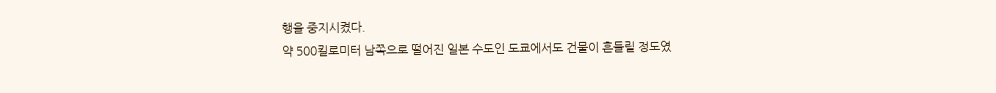행을 중지시켰다.
약 500킬로미터 남쪽으로 떨어진 일본 수도인 도쿄에서도 건물이 흔들릴 정도였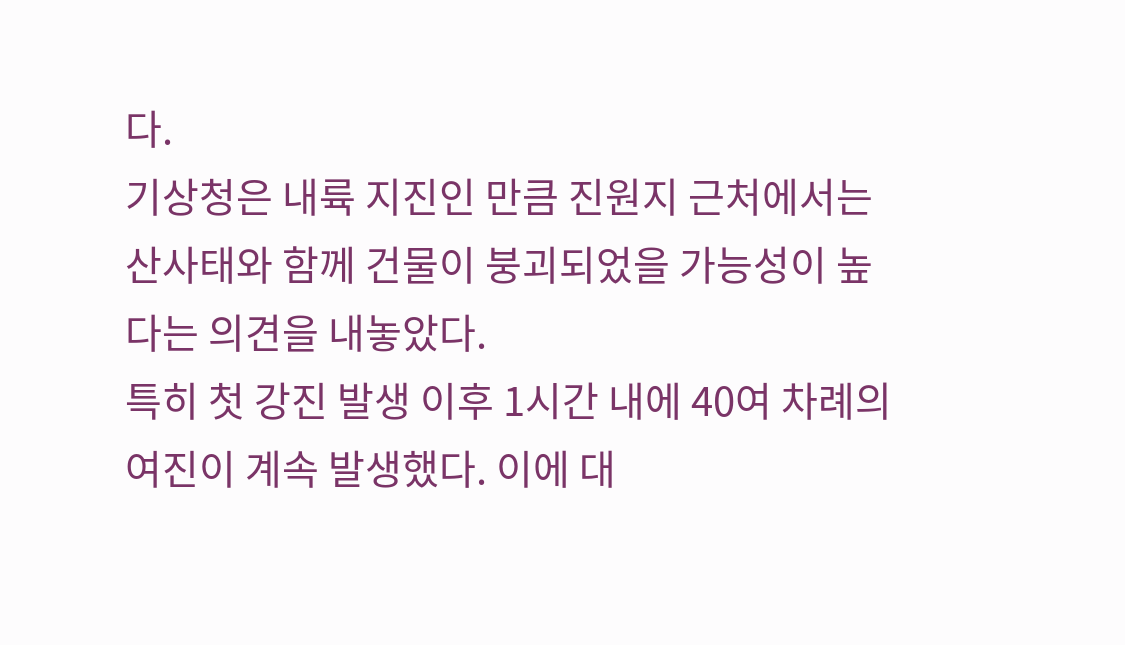다.
기상청은 내륙 지진인 만큼 진원지 근처에서는 산사태와 함께 건물이 붕괴되었을 가능성이 높다는 의견을 내놓았다.
특히 첫 강진 발생 이후 1시간 내에 40여 차례의 여진이 계속 발생했다. 이에 대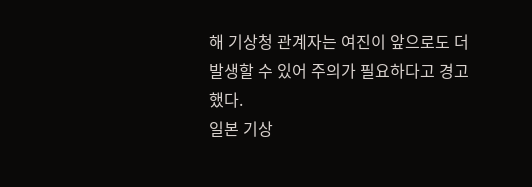해 기상청 관계자는 여진이 앞으로도 더 발생할 수 있어 주의가 필요하다고 경고했다.
일본 기상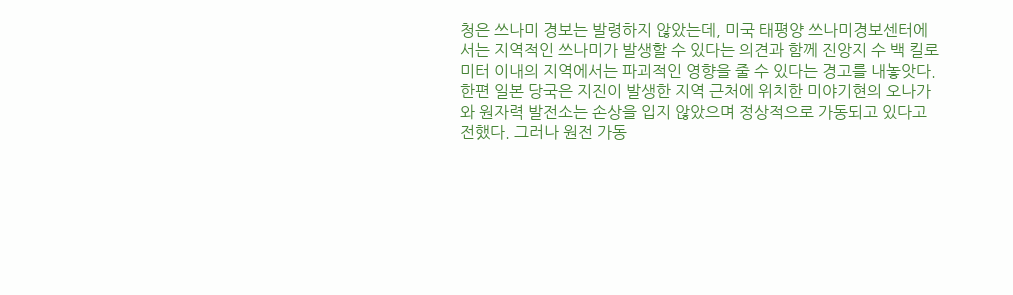청은 쓰나미 경보는 발령하지 않았는데, 미국 태평양 쓰나미경보센터에서는 지역적인 쓰나미가 발생할 수 있다는 의견과 함께 진앙지 수 백 킬로미터 이내의 지역에서는 파괴적인 영향을 줄 수 있다는 경고를 내놓앗다.
한편 일본 당국은 지진이 발생한 지역 근처에 위치한 미야기현의 오나가와 원자력 발전소는 손상을 입지 않았으며 정상적으로 가동되고 있다고 전했다. 그러나 원전 가동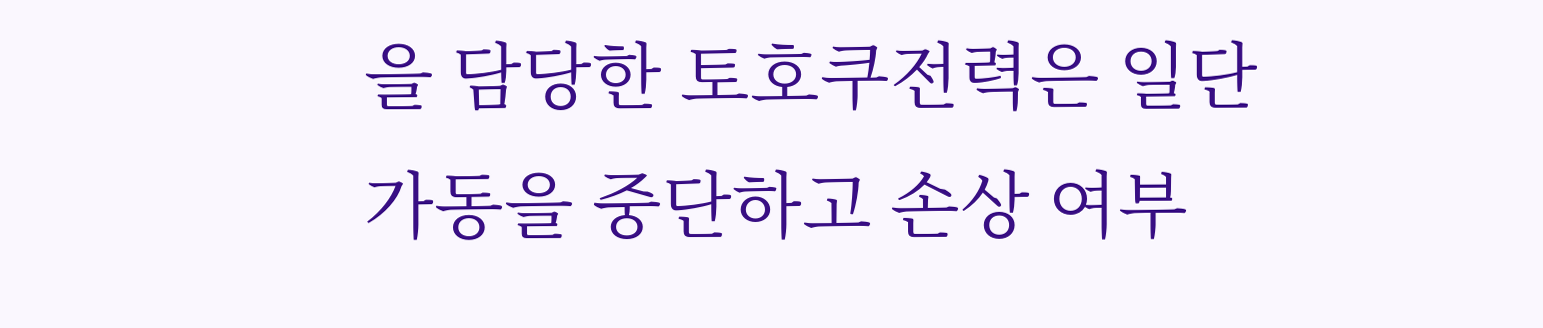을 담당한 토호쿠전력은 일단 가동을 중단하고 손상 여부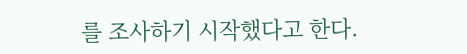를 조사하기 시작했다고 한다.